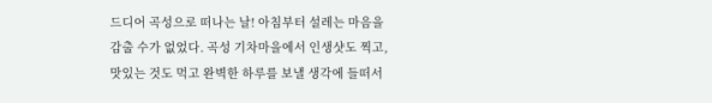드디어 곡성으로 떠나는 날! 아침부터 설레는 마음을 감출 수가 없었다. 곡성 기차마을에서 인생샷도 찍고, 맛있는 것도 먹고 완벽한 하루를 보낼 생각에 들떠서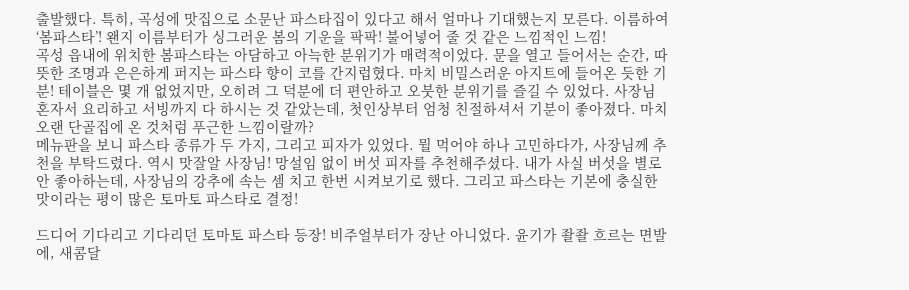출발했다. 특히, 곡성에 맛집으로 소문난 파스타집이 있다고 해서 얼마나 기대했는지 모른다. 이름하여 ‘봄파스타’! 왠지 이름부터가 싱그러운 봄의 기운을 팍팍! 불어넣어 줄 것 같은 느낌적인 느낌!
곡성 읍내에 위치한 봄파스타는 아담하고 아늑한 분위기가 매력적이었다. 문을 열고 들어서는 순간, 따뜻한 조명과 은은하게 퍼지는 파스타 향이 코를 간지럽혔다. 마치 비밀스러운 아지트에 들어온 듯한 기분! 테이블은 몇 개 없었지만, 오히려 그 덕분에 더 편안하고 오붓한 분위기를 즐길 수 있었다. 사장님 혼자서 요리하고 서빙까지 다 하시는 것 같았는데, 첫인상부터 엄청 친절하셔서 기분이 좋아졌다. 마치 오랜 단골집에 온 것처럼 푸근한 느낌이랄까?
메뉴판을 보니 파스타 종류가 두 가지, 그리고 피자가 있었다. 뭘 먹어야 하나 고민하다가, 사장님께 추천을 부탁드렸다. 역시 맛잘알 사장님! 망설임 없이 버섯 피자를 추천해주셨다. 내가 사실 버섯을 별로 안 좋아하는데, 사장님의 강추에 속는 셈 치고 한번 시켜보기로 했다. 그리고 파스타는 기본에 충실한 맛이라는 평이 많은 토마토 파스타로 결정!

드디어 기다리고 기다리던 토마토 파스타 등장! 비주얼부터가 장난 아니었다. 윤기가 좔좔 흐르는 면발에, 새콤달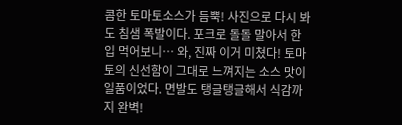콤한 토마토소스가 듬뿍! 사진으로 다시 봐도 침샘 폭발이다. 포크로 돌돌 말아서 한 입 먹어보니… 와, 진짜 이거 미쳤다! 토마토의 신선함이 그대로 느껴지는 소스 맛이 일품이었다. 면발도 탱글탱글해서 식감까지 완벽!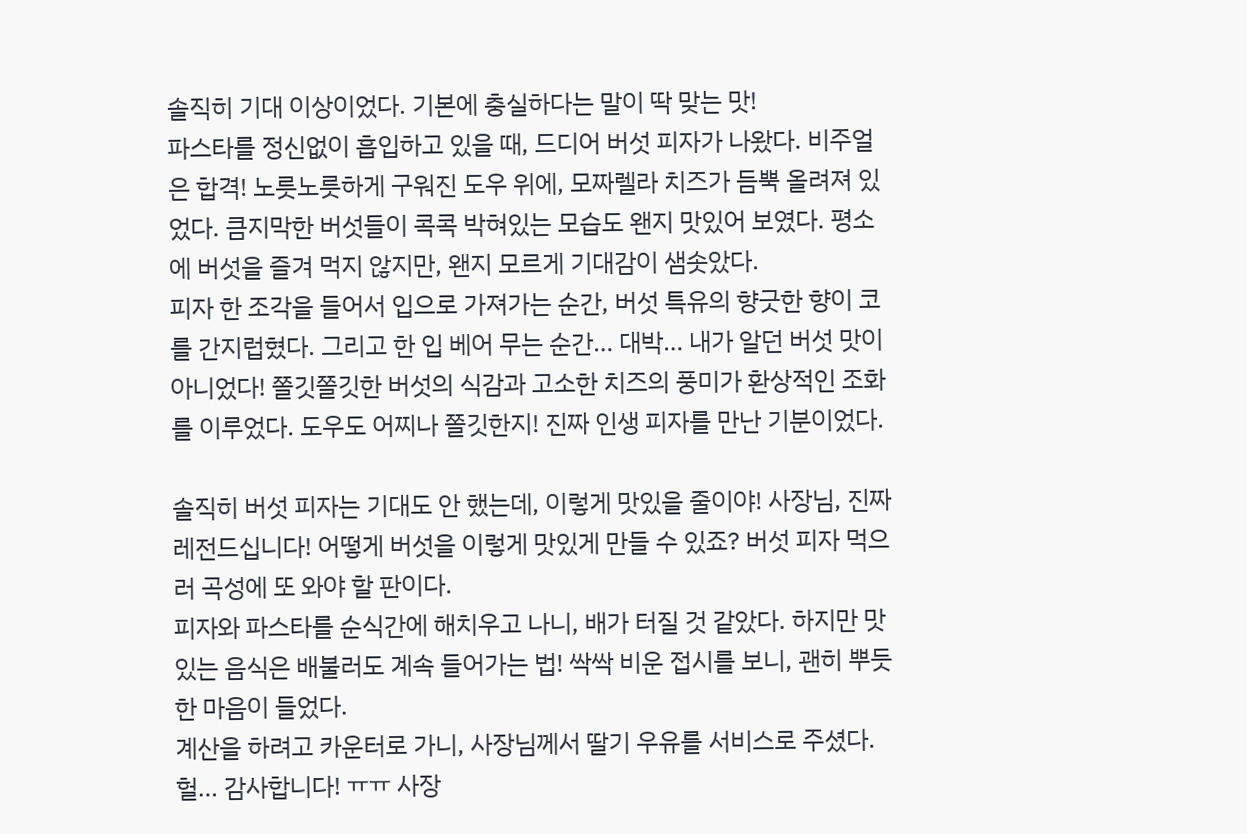솔직히 기대 이상이었다. 기본에 충실하다는 말이 딱 맞는 맛!
파스타를 정신없이 흡입하고 있을 때, 드디어 버섯 피자가 나왔다. 비주얼은 합격! 노릇노릇하게 구워진 도우 위에, 모짜렐라 치즈가 듬뿍 올려져 있었다. 큼지막한 버섯들이 콕콕 박혀있는 모습도 왠지 맛있어 보였다. 평소에 버섯을 즐겨 먹지 않지만, 왠지 모르게 기대감이 샘솟았다.
피자 한 조각을 들어서 입으로 가져가는 순간, 버섯 특유의 향긋한 향이 코를 간지럽혔다. 그리고 한 입 베어 무는 순간… 대박… 내가 알던 버섯 맛이 아니었다! 쫄깃쫄깃한 버섯의 식감과 고소한 치즈의 풍미가 환상적인 조화를 이루었다. 도우도 어찌나 쫄깃한지! 진짜 인생 피자를 만난 기분이었다.

솔직히 버섯 피자는 기대도 안 했는데, 이렇게 맛있을 줄이야! 사장님, 진짜 레전드십니다! 어떻게 버섯을 이렇게 맛있게 만들 수 있죠? 버섯 피자 먹으러 곡성에 또 와야 할 판이다.
피자와 파스타를 순식간에 해치우고 나니, 배가 터질 것 같았다. 하지만 맛있는 음식은 배불러도 계속 들어가는 법! 싹싹 비운 접시를 보니, 괜히 뿌듯한 마음이 들었다.
계산을 하려고 카운터로 가니, 사장님께서 딸기 우유를 서비스로 주셨다. 헐… 감사합니다! ㅠㅠ 사장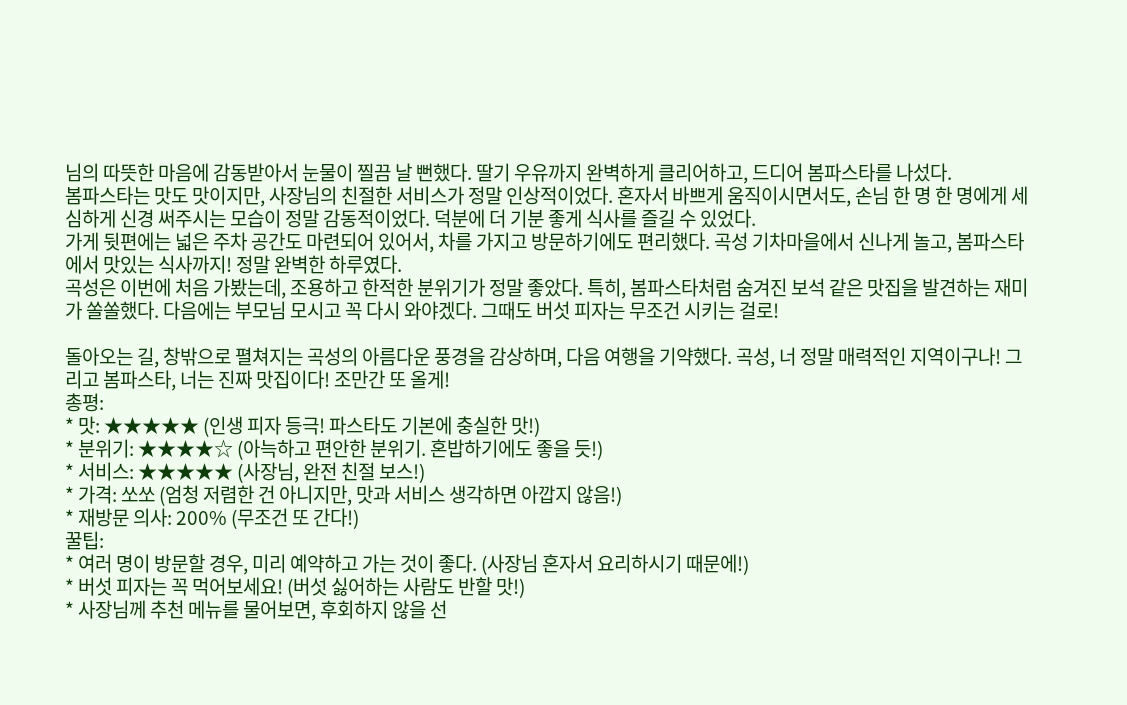님의 따뜻한 마음에 감동받아서 눈물이 찔끔 날 뻔했다. 딸기 우유까지 완벽하게 클리어하고, 드디어 봄파스타를 나섰다.
봄파스타는 맛도 맛이지만, 사장님의 친절한 서비스가 정말 인상적이었다. 혼자서 바쁘게 움직이시면서도, 손님 한 명 한 명에게 세심하게 신경 써주시는 모습이 정말 감동적이었다. 덕분에 더 기분 좋게 식사를 즐길 수 있었다.
가게 뒷편에는 넓은 주차 공간도 마련되어 있어서, 차를 가지고 방문하기에도 편리했다. 곡성 기차마을에서 신나게 놀고, 봄파스타에서 맛있는 식사까지! 정말 완벽한 하루였다.
곡성은 이번에 처음 가봤는데, 조용하고 한적한 분위기가 정말 좋았다. 특히, 봄파스타처럼 숨겨진 보석 같은 맛집을 발견하는 재미가 쏠쏠했다. 다음에는 부모님 모시고 꼭 다시 와야겠다. 그때도 버섯 피자는 무조건 시키는 걸로!

돌아오는 길, 창밖으로 펼쳐지는 곡성의 아름다운 풍경을 감상하며, 다음 여행을 기약했다. 곡성, 너 정말 매력적인 지역이구나! 그리고 봄파스타, 너는 진짜 맛집이다! 조만간 또 올게!
총평:
* 맛: ★★★★★ (인생 피자 등극! 파스타도 기본에 충실한 맛!)
* 분위기: ★★★★☆ (아늑하고 편안한 분위기. 혼밥하기에도 좋을 듯!)
* 서비스: ★★★★★ (사장님, 완전 친절 보스!)
* 가격: 쏘쏘 (엄청 저렴한 건 아니지만, 맛과 서비스 생각하면 아깝지 않음!)
* 재방문 의사: 200% (무조건 또 간다!)
꿀팁:
* 여러 명이 방문할 경우, 미리 예약하고 가는 것이 좋다. (사장님 혼자서 요리하시기 때문에!)
* 버섯 피자는 꼭 먹어보세요! (버섯 싫어하는 사람도 반할 맛!)
* 사장님께 추천 메뉴를 물어보면, 후회하지 않을 선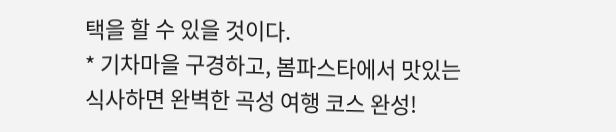택을 할 수 있을 것이다.
* 기차마을 구경하고, 봄파스타에서 맛있는 식사하면 완벽한 곡성 여행 코스 완성!